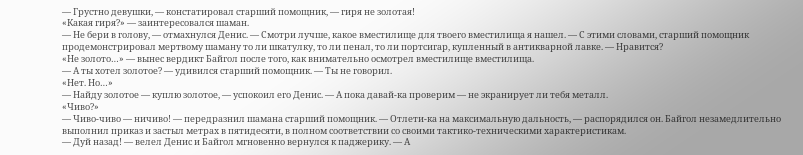— Грустно девушки, — констатировал старший помощник, — гиря не золотая!
«Какая гиря?» — заинтересовался шаман.
— Не бери в голову, — отмахнулся Денис. — Смотри лучше, какое вместилище для твоего вместилища я нашел. — С этими словами, старший помощник продемонстрировал мертвому шаману то ли шкатулку, то ли пенал, то ли портсигар, купленный в антикварной лавке. — Нравится?
«Не золото…» — вынес вердикт Байгол после того, как внимательно осмотрел вместилище вместилища.
— А ты хотел золотое? — удивился старший помощник. — Ты не говорил.
«Нет. Но…»
— Найду золотое — куплю золотое, — успокоил его Денис. — А пока давай-ка проверим — не экранирует ли тебя металл.
«Чиво?»
— Чиво-чиво — ничиво! — передразнил шамана старший помощник. — Отлети-ка на максимальную дальность, — распорядился он. Байгол незамедлительно выполнил приказ и застыл метрах в пятидесяти, в полном соответствии со своими тактико-техническими характеристикам.
— Дуй назад! — велел Денис и Байгол мгновенно вернулся к паджерику. — А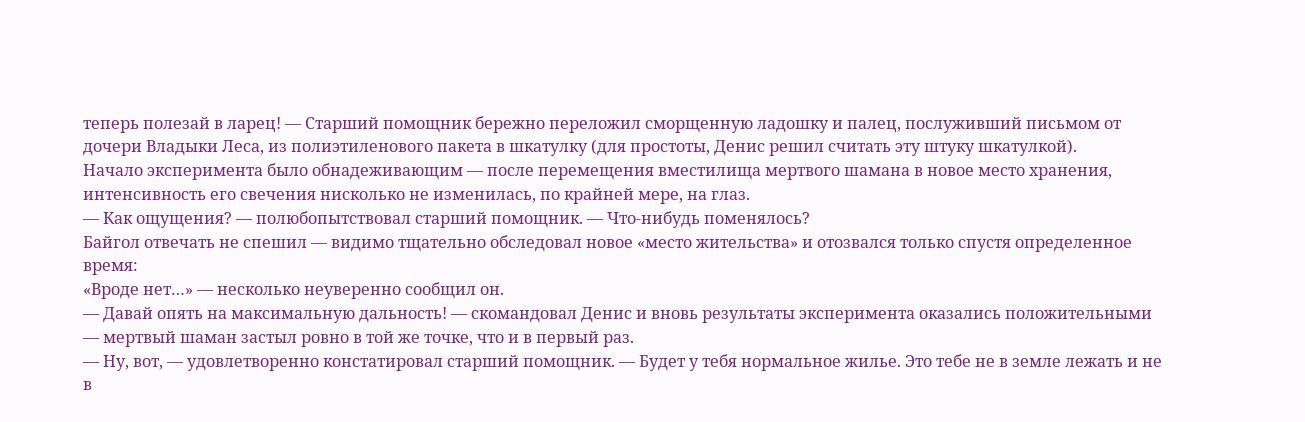теперь полезай в ларец! — Старший помощник бережно переложил сморщенную ладошку и палец, послуживший письмом от дочери Владыки Леса, из полиэтиленового пакета в шкатулку (для простоты, Денис решил считать эту штуку шкатулкой).
Начало эксперимента было обнадеживающим — после перемещения вместилища мертвого шамана в новое место хранения, интенсивность его свечения нисколько не изменилась, по крайней мере, на глаз.
— Как ощущения? — полюбопытствовал старший помощник. — Что-нибудь поменялось?
Байгол отвечать не спешил — видимо тщательно обследовал новое «место жительства» и отозвался только спустя определенное время:
«Вроде нет…» — несколько неуверенно сообщил он.
— Давай опять на максимальную дальность! — скомандовал Денис и вновь результаты эксперимента оказались положительными — мертвый шаман застыл ровно в той же точке, что и в первый раз.
— Ну, вот, — удовлетворенно констатировал старший помощник. — Будет у тебя нормальное жилье. Это тебе не в земле лежать и не в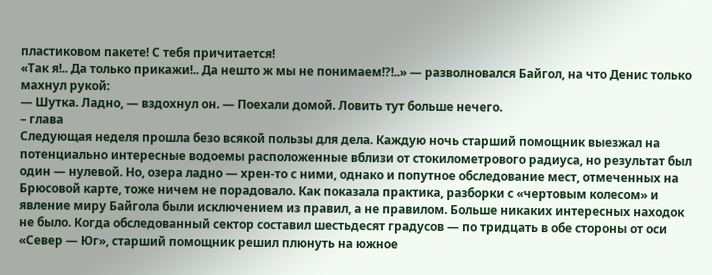пластиковом пакете! С тебя причитается!
«Так я!.. Да только прикажи!.. Да нешто ж мы не понимаем!?!..» — разволновался Байгол, на что Денис только махнул рукой:
— Шутка. Ладно, — вздохнул он. — Поехали домой. Ловить тут больше нечего.
– глава
Следующая неделя прошла безо всякой пользы для дела. Каждую ночь старший помощник выезжал на потенциально интересные водоемы расположенные вблизи от стокилометрового радиуса, но результат был один — нулевой. Но, озера ладно — хрен-то с ними, однако и попутное обследование мест, отмеченных на Брюсовой карте, тоже ничем не порадовало. Как показала практика, разборки с «чертовым колесом» и явление миру Байгола были исключением из правил, а не правилом. Больше никаких интересных находок не было. Когда обследованный сектор составил шестьдесят градусов — по тридцать в обе стороны от оси «Север — Юг», старший помощник решил плюнуть на южное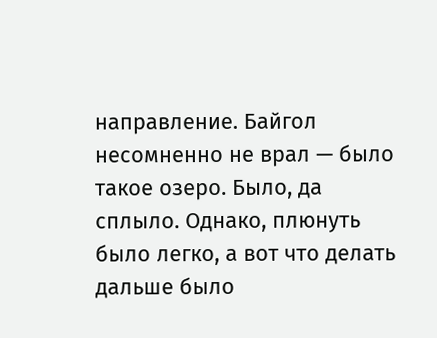направление. Байгол несомненно не врал — было такое озеро. Было, да сплыло. Однако, плюнуть было легко, а вот что делать дальше было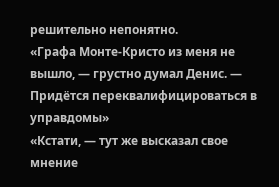решительно непонятно.
«Графа Монте-Кристо из меня не вышло, — грустно думал Денис. — Придётся переквалифицироваться в управдомы»
«Кстати, — тут же высказал свое мнение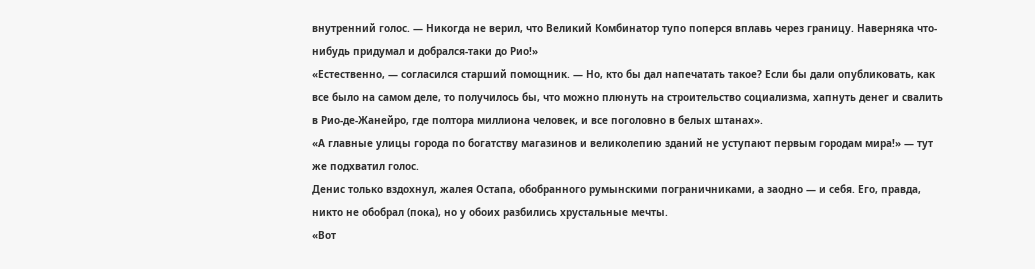внутренний голос. — Никогда не верил, что Великий Комбинатор тупо поперся вплавь через границу. Наверняка что-нибудь придумал и добрался-таки до Рио!»
«Естественно, — согласился старший помощник. — Но, кто бы дал напечатать такое? Если бы дали опубликовать, как все было на самом деле, то получилось бы, что можно плюнуть на строительство социализма, хапнуть денег и свалить в Рио-де-Жанейро, где полтора миллиона человек, и все поголовно в белых штанах».
«А главные улицы города по богатству магазинов и великолепию зданий не уступают первым городам мира!» — тут же подхватил голос.
Денис только вздохнул, жалея Остапа, обобранного румынскими пограничниками, а заодно — и себя. Его, правда, никто не обобрал (пока), но у обоих разбились хрустальные мечты.
«Вот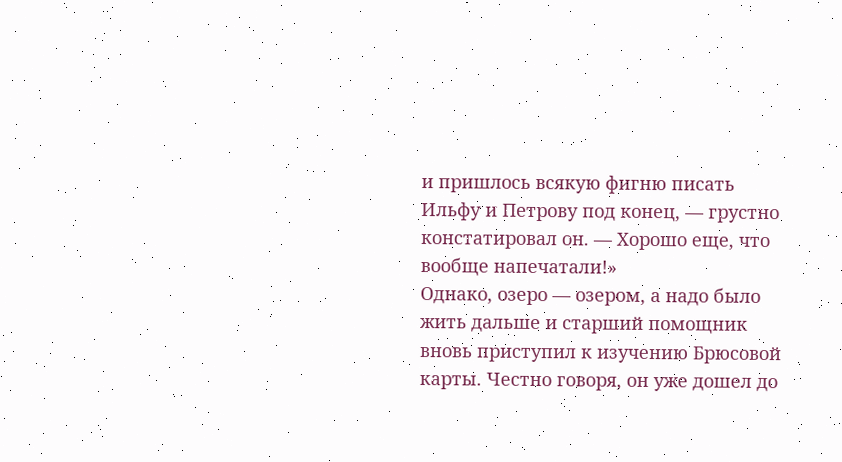и пришлось всякую фигню писать Ильфу и Петрову под конец, — грустно констатировал он. — Хорошо еще, что вообще напечатали!»
Однако, озеро — озером, а надо было жить дальше и старший помощник вновь приступил к изучению Брюсовой карты. Честно говоря, он уже дошел до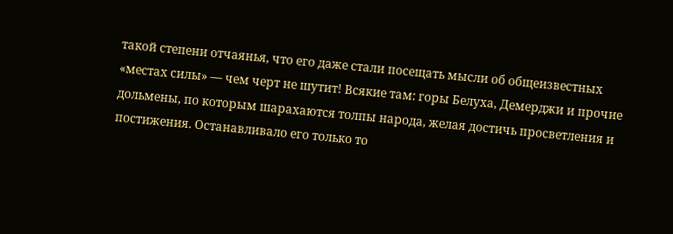такой степени отчаянья, что его даже стали посещать мысли об общеизвестных «местах силы» — чем черт не шутит! Всякие там: горы Белуха, Демерджи и прочие дольмены, по которым шарахаются толпы народа, желая достичь просветления и постижения. Останавливало его только то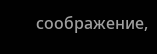соображение,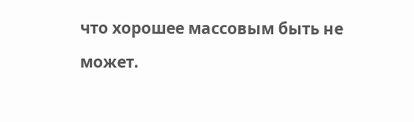что хорошее массовым быть не может.